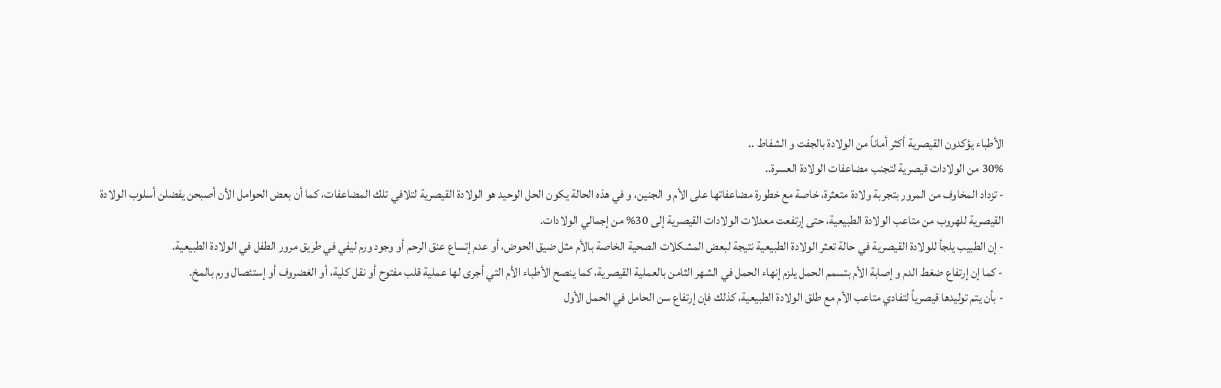الأطباء يؤكدون القيصرية أكثر أماناً من الولادة بالجفت و الشفاط ..
30% من الولادات قيصرية لتجنب مضاعفات الولادة العسرة..
- تزداد المخاوف من المرور بتجربة ولادة متعثرة، خاصة مع خطورة مضاعفاتها على الأم و الجنين، و في هذه الحالة يكون الحل الوحيد هو الولادة القيصرية لتلافي تلك المضاعفات، كما أن بعض الحوامل الأن أصبحن يفضلن أسلوب الولادة القيصرية للهروب من متاعب الولادة الطبيعية، حتى إرتفعت معدلات الولادات القيصرية إلى 30% من إجمالي الولادات.
- إن الطبيب يلجأ للولادة القيصرية في حالة تعثر الولادة الطبيعية نتيجة لبعض المشكلات الصحية الخاصة بالأم مثل ضيق الحوض، أو عدم إتساع عنق الرحم أو وجود ورم ليفي في طريق مرور الطفل في الولادة الطبيعية.
- كما إن إرتفاع ضغط الدم و إصابة الأم بتسمم الحمل يلزم إنهاء الحمل في الشهر الثامن بالعملية القيصرية، كما ينصح الأطباء الأم التي أجرى لها عملية قلب مفتوح أو نقل كلية، أو الغضروف أو إستئصال ورم بالمخ.
- بأن يتم توليدها قيصرياً لتفادي متاعب الأم مع طلق الولادة الطبيعية، كذلك فإن إرتفاع سن الحامل في الحمل الأول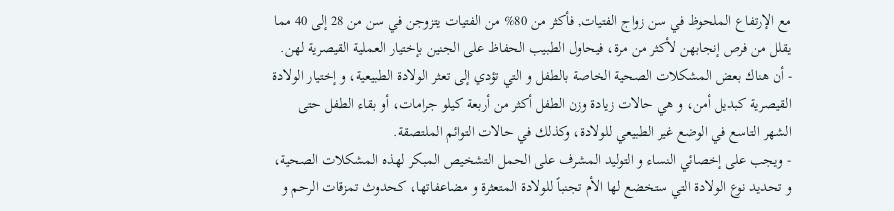مع الإرتفاع الملحوظ في سن زواج الفتيات, فأكثر من 80% من الفتيات يتزوجن في سن من 28 إلى 40 مما يقلل من فرص إنجابهن لأكثر من مرة، فيحاول الطبيب الحفاظ على الجنين بإختيار العملية القيصرية لهن.
- أن هناك بعض المشكلات الصحية الخاصة بالطفل و التي تؤدي إلى تعثر الولادة الطبيعية، و إختيار الولادة القيصرية كبديل أمن، و هي حالات زيادة وزن الطفل أكثر من أربعة كيلو جرامات، أو بقاء الطفل حتى الشهر التاسع في الوضع غير الطبيعي للولادة، وكذلك في حالات التوائم الملتصقة.
- ويجب على إخصائي النساء و التوليد المشرف على الحمل التشخيص المبكر لهذه المشكلات الصحية، و تحديد نوع الولادة التي ستخضع لها الأم تجنباً للولادة المتعثرة و مضاعفاتها، كحدوث تمزقات الرحم و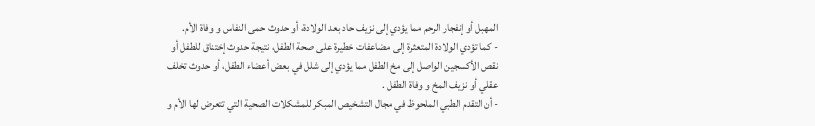المهبل أو إنفجار الرحم مما يؤدي إلى نزيف حاد بعد الولادة، أو حدوث حمى النفاس و وفاة الأم.
- كما تؤدي الولادة المتعثرة إلى مضاعفات خطيرة على صحة الطفل، نتيجة حدوث إختناق للطفل أو نقص الأكسجين الواصل إلى مخ الطفل مما يؤدي إلى شلل في بعض أعضاء الطفل، أو حدوث تخلف عقلي أو نزيف المخ و وفاة الطفل .
- أن التقدم الطبي الملحوظ في مجال التشخيص المبكر للمشكلات الصحية التي تتعرض لها الأم و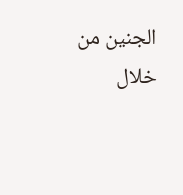الجنين من خلال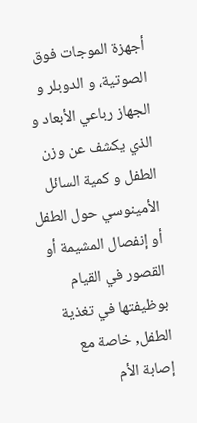أجهزة الموجات فوق الصوتية، و الدوبلر و الجهاز رباعي الأبعاد و الذي يكشف عن وزن الطفل و كمية السائل الأمينوسي حول الطفل أو إنفصال المشيمة أو القصور في القيام بوظيفتها في تغذية الطفل, خاصة مع إصابة الأم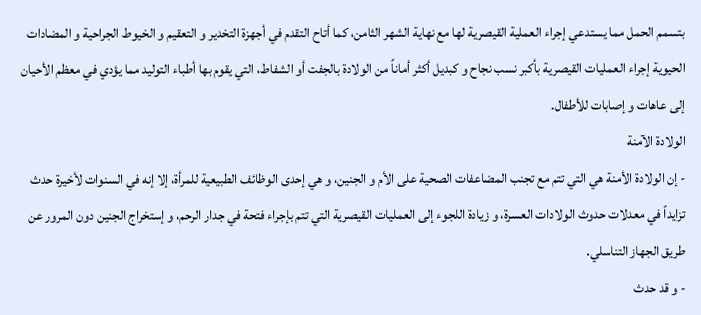بتسمم الحمل مما يستدعي إجراء العملية القيصرية لها مع نهاية الشهر الثامن، كما أتاح التقدم في أجهزة التخدير و التعقيم و الخيوط الجراحية و المضادات الحيوية إجراء العمليات القيصرية بأكبر نسب نجاح و كبديل أكثر أماناً من الولادة بالجفت أو الشفاط، التي يقوم بها أطباء التوليد مما يؤدي في معظم الأحيان إلى عاهات و إصابات للأطفال.
الولادة الآمنة
- إن الولادة الأمنة هي التي تتم مع تجنب المضاعفات الصحية على الأم و الجنين، و هي إحدى الوظائف الطبيعية للمرأة، إلا إنه في السنوات لأخيرة حدث تزايداً في معدلات حدوث الولادات العسرة، و زيادة اللجوء إلى العمليات القيصرية التي تتم بإجراء فتحة في جدار الرحم، و إستخراج الجنين دون المرور عن طريق الجهاز التناسلي.
- و قد حدث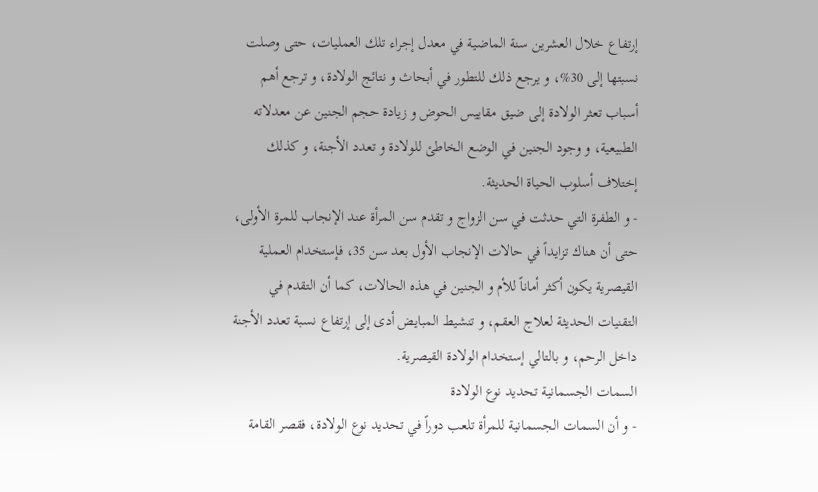إرتفاع خلال العشرين سنة الماضية في معدل إجراء تلك العمليات، حتى وصلت نسبتها إلى 30%، و يرجع ذلك للتطور في أبحاث و نتائج الولادة، و ترجع أهم أسباب تعثر الولادة إلى ضيق مقاييس الحوض و زيادة حجم الجنين عن معدلاته الطبيعية، و وجود الجنين في الوضع الخاطئ للولادة و تعدد الأجنة، و كذلك إختلاف أسلوب الحياة الحديثة.
- و الطفرة التي حدثت في سن الزواج و تقدم سن المرأة عند الإنجاب للمرة الأولى، حتى أن هناك تزايداً في حالات الإنجاب الأول بعد سن 35، فإستخدام العملية القيصرية يكون أكثر أماناً للأم و الجنين في هذه الحالات، كما أن التقدم في التقنيات الحديثة لعلاج العقم، و تنشيط المبايض أدى إلى إرتفاع نسبة تعدد الأجنة داخل الرحم، و بالتالي إستخدام الولادة القيصرية.
السمات الجسمانية تحديد نوع الولادة
- و أن السمات الجسمانية للمرأة تلعب دوراً في تحديد نوع الولادة، فقصر القامة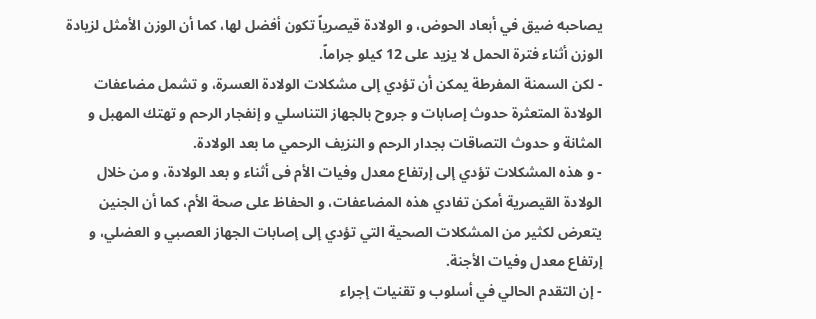يصاحبه ضيق في أبعاد الحوض، و الولادة قيصرياً تكون أفضل لها، كما أن الوزن الأمثل لزيادة الوزن أثناء فترة الحمل لا يزيد على 12 كيلو جراماً.
- لكن السمنة المفرطة يمكن أن تؤدي إلى مشكلات الولادة العسرة، و تشمل مضاعفات الولادة المتعثرة حدوث إصابات و جروح بالجهاز التناسلي و إنفجار الرحم و تهتك المهبل و المثانة و حدوث التصاقات بجدار الرحم و النزيف الرحمي ما بعد الولادة.
- و هذه المشكلات تؤدي إلى إرتفاع معدل وفيات الأم فى أثناء و بعد الولادة، و من خلال الولادة القيصرية أمكن تفادي هذه المضاعفات، و الحفاظ على صحة الأم، كما أن الجنين يتعرض لكثير من المشكلات الصحية التي تؤدي إلى إصابات الجهاز العصبي و العضلي، و إرتفاع معدل وفيات الأجنة.
- إن التقدم الحالي في أسلوب و تقنيات إجراء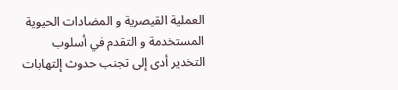العملية القيصرية و المضادات الحيوية المستخدمة و التقدم في أسلوب التخدير أدى إلى تجنب حدوث إلتهابات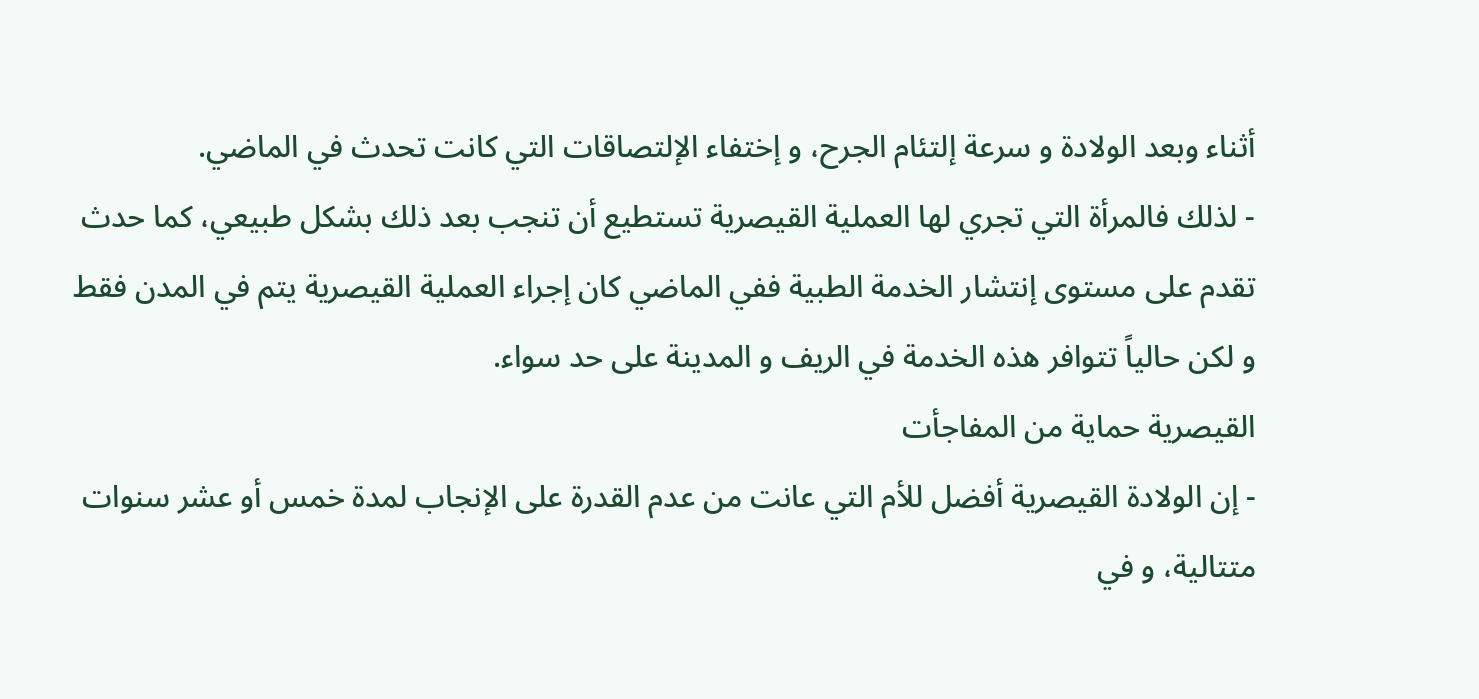أثناء وبعد الولادة و سرعة إلتئام الجرح، و إختفاء الإلتصاقات التي كانت تحدث في الماضي.
- لذلك فالمرأة التي تجري لها العملية القيصرية تستطيع أن تنجب بعد ذلك بشكل طبيعي، كما حدث تقدم على مستوى إنتشار الخدمة الطبية ففي الماضي كان إجراء العملية القيصرية يتم في المدن فقط و لكن حالياً تتوافر هذه الخدمة في الريف و المدينة على حد سواء.
القيصرية حماية من المفاجأت
- إن الولادة القيصرية أفضل للأم التي عانت من عدم القدرة على الإنجاب لمدة خمس أو عشر سنوات متتالية، و في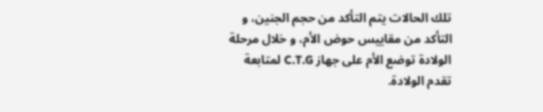تلك الحالات يتم التأكد من حجم الجنين، و التأكد من مقاييس حوض الأم، و خلال مرحلة الولادة توضع الأم على جهاز C.T.G لمتابعة تقدم الولادة.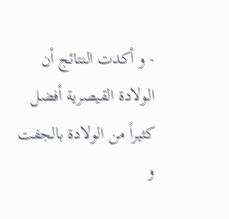- و أكدت النتائج أن الولادة القيصرية أفضل كثيراً من الولادة بالجفت و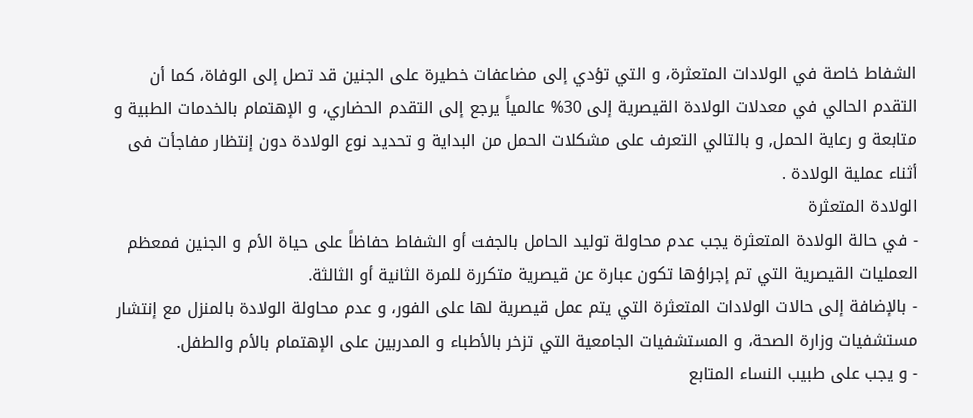الشفاط خاصة في الولادات المتعثرة، و التي تؤدي إلى مضاعفات خطيرة على الجنين قد تصل إلى الوفاة، كما أن التقدم الحالي في معدلات الولادة القيصرية إلى 30% عالمياً يرجع إلى التقدم الحضاري، و الإهتمام بالخدمات الطبية و متابعة و رعاية الحمل, و بالتالي التعرف على مشكلات الحمل من البداية و تحديد نوع الولادة دون إنتظار مفاجأت فى أثناء عملية الولادة .
الولادة المتعثرة
- في حالة الولادة المتعثرة يجب عدم محاولة توليد الحامل بالجفت أو الشفاط حفاظاً على حياة الأم و الجنين فمعظم العمليات القيصرية التي تم إجراؤها تكون عبارة عن قيصرية متكررة للمرة الثانية أو الثالثة.
- بالإضافة إلى حالات الولادات المتعثرة التي يتم عمل قيصرية لها على الفور، و عدم محاولة الولادة بالمنزل مع إنتشار مستشفيات وزارة الصحة، و المستشفيات الجامعية التي تزخر بالأطباء و المدربين على الإهتمام بالأم والطفل.
- و يجب على طبيب النساء المتابع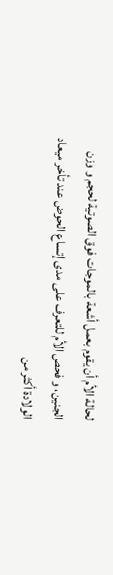لحالة الأم أن يقوم بعمل أشعة بالموجات فوق الصوتية لحجم و وزن الجنين، و فحص الأم للتعرف على مدى إتساع الحوض عند تأخر ميعاد الولادة أكثر من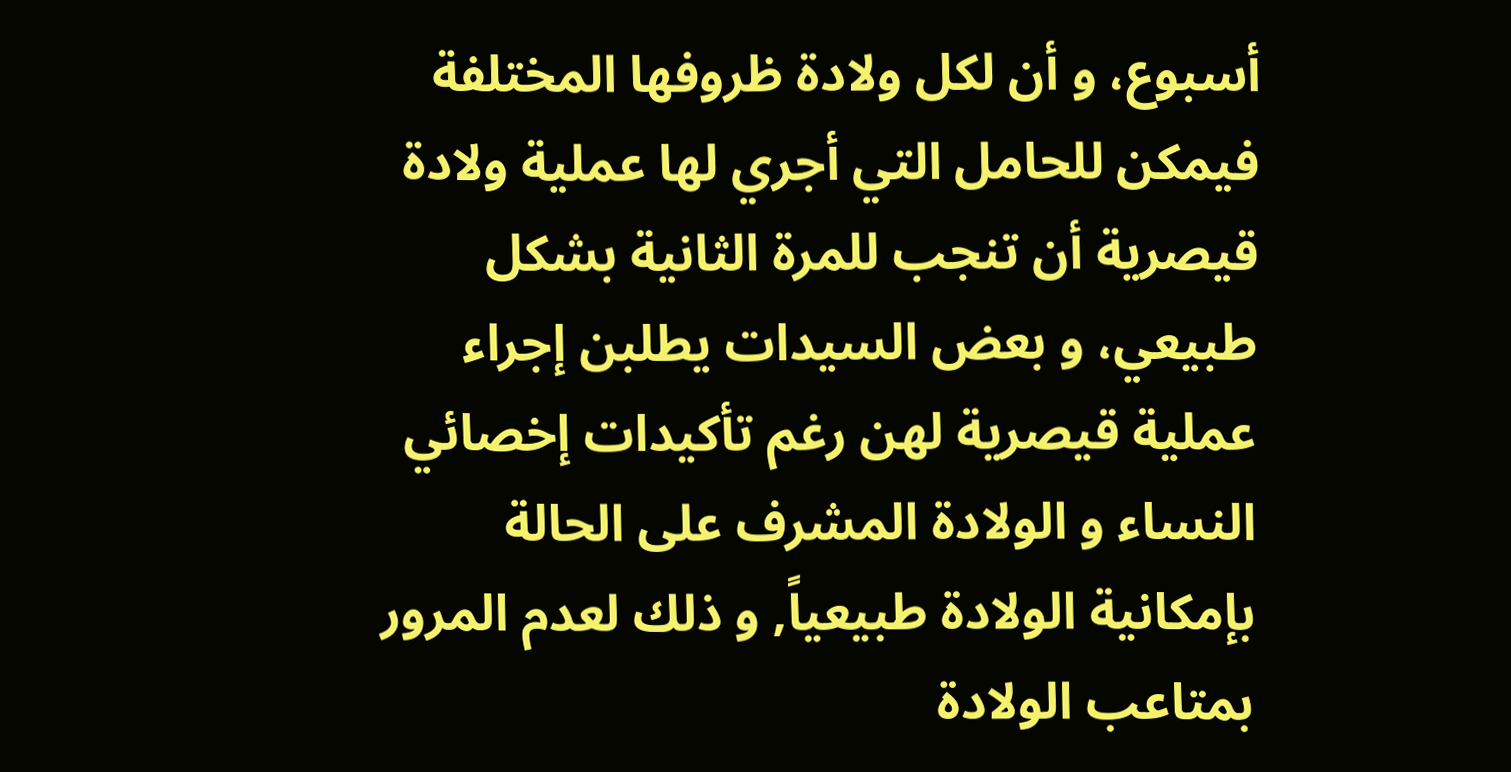أسبوع، و أن لكل ولادة ظروفها المختلفة فيمكن للحامل التي أجري لها عملية ولادة قيصرية أن تنجب للمرة الثانية بشكل طبيعي، و بعض السيدات يطلبن إجراء عملية قيصرية لهن رغم تأكيدات إخصائي النساء و الولادة المشرف على الحالة بإمكانية الولادة طبيعياً, و ذلك لعدم المرور بمتاعب الولادة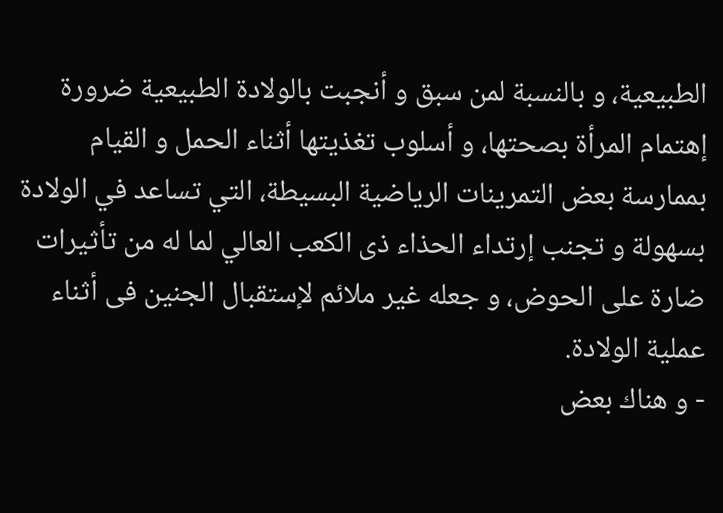الطبيعية، و بالنسبة لمن سبق و أنجبت بالولادة الطبيعية ضرورة إهتمام المرأة بصحتها، و أسلوب تغذيتها أثناء الحمل و القيام بممارسة بعض التمرينات الرياضية البسيطة، التي تساعد في الولادة بسهولة و تجنب إرتداء الحذاء ذى الكعب العالي لما له من تأثيرات ضارة على الحوض، و جعله غير ملائم لإستقبال الجنين فى أثناء عملية الولادة.
- و هناك بعض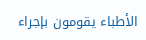الأطباء يقومون بإجراء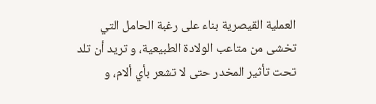العملية القيصرية بناء على رغبة الحامل التي تخشى من متاعب الولادة الطبيعية، و تريد أن تلد تحت تأثير المخدر حتى لا تشعر بأي ألام، و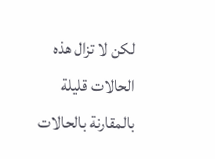لكن لا تزال هذه الحالات قليلة بالمقارنة بالحالات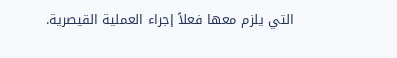التي يلزم معها فعلاً إجراء العملية القيصرية.